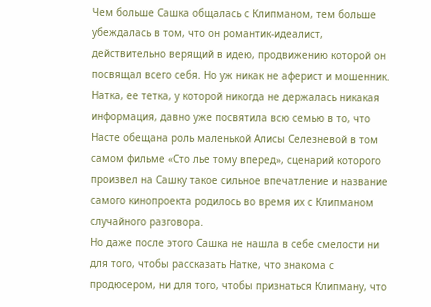Чем больше Сашка общалась с Клипманом, тем больше убеждалась в том, что он романтик-идеалист, действительно верящий в идею, продвижению которой он посвящал всего себя. Но уж никак не аферист и мошенник. Натка, ее тетка, у которой никогда не держалась никакая информация, давно уже посвятила всю семью в то, что Насте обещана роль маленькой Алисы Селезневой в том самом фильме «Сто лье тому вперед», сценарий которого произвел на Сашку такое сильное впечатление и название самого кинопроекта родилось во время их с Клипманом случайного разговора.
Но даже после этого Сашка не нашла в себе смелости ни для того, чтобы рассказать Натке, что знакома с продюсером, ни для того, чтобы признаться Клипману, что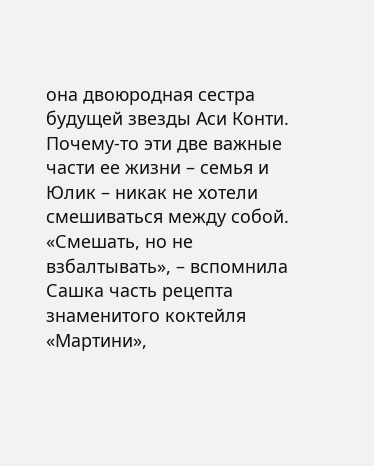она двоюродная сестра будущей звезды Аси Конти. Почему-то эти две важные части ее жизни – семья и Юлик – никак не хотели смешиваться между собой.
«Смешать, но не взбалтывать», – вспомнила Сашка часть рецепта знаменитого коктейля «Мартини»,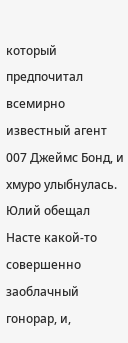который предпочитал всемирно известный агент 007 Джеймс Бонд, и хмуро улыбнулась.
Юлий обещал Насте какой-то совершенно заоблачный гонорар, и,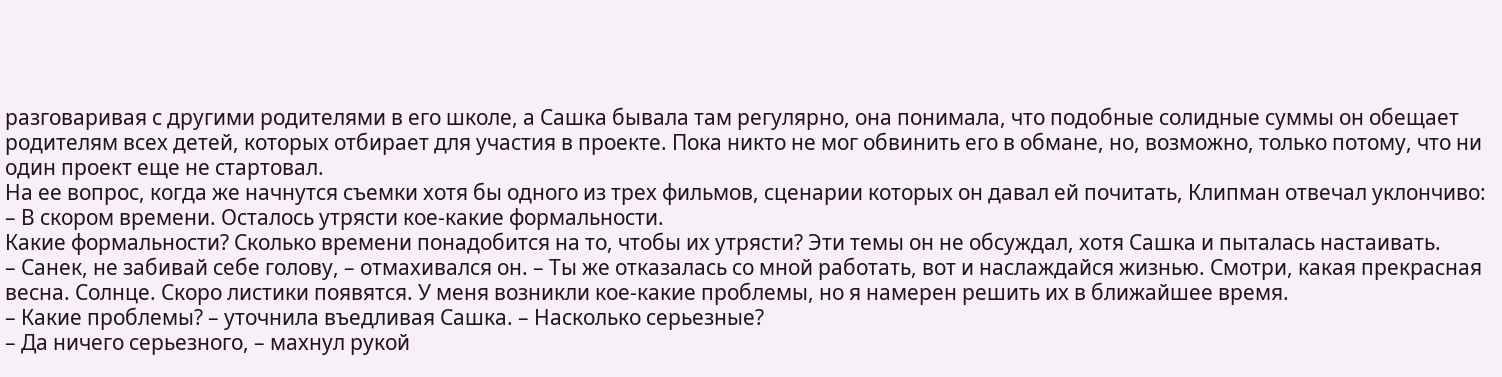разговаривая с другими родителями в его школе, а Сашка бывала там регулярно, она понимала, что подобные солидные суммы он обещает родителям всех детей, которых отбирает для участия в проекте. Пока никто не мог обвинить его в обмане, но, возможно, только потому, что ни один проект еще не стартовал.
На ее вопрос, когда же начнутся съемки хотя бы одного из трех фильмов, сценарии которых он давал ей почитать, Клипман отвечал уклончиво:
– В скором времени. Осталось утрясти кое-какие формальности.
Какие формальности? Сколько времени понадобится на то, чтобы их утрясти? Эти темы он не обсуждал, хотя Сашка и пыталась настаивать.
– Санек, не забивай себе голову, – отмахивался он. – Ты же отказалась со мной работать, вот и наслаждайся жизнью. Смотри, какая прекрасная весна. Солнце. Скоро листики появятся. У меня возникли кое-какие проблемы, но я намерен решить их в ближайшее время.
– Какие проблемы? – уточнила въедливая Сашка. – Насколько серьезные?
– Да ничего серьезного, – махнул рукой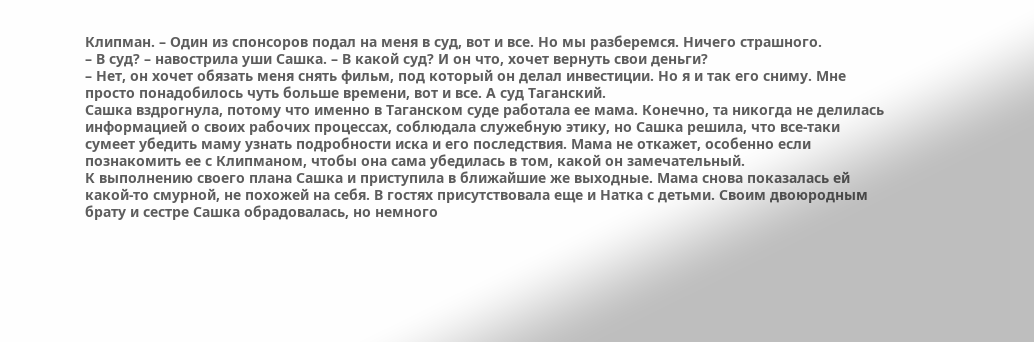Клипман. – Один из спонсоров подал на меня в суд, вот и все. Но мы разберемся. Ничего страшного.
– В суд? – навострила уши Сашка. – В какой суд? И он что, хочет вернуть свои деньги?
– Нет, он хочет обязать меня снять фильм, под который он делал инвестиции. Но я и так его сниму. Мне просто понадобилось чуть больше времени, вот и все. А суд Таганский.
Сашка вздрогнула, потому что именно в Таганском суде работала ее мама. Конечно, та никогда не делилась информацией о своих рабочих процессах, соблюдала служебную этику, но Сашка решила, что все-таки сумеет убедить маму узнать подробности иска и его последствия. Мама не откажет, особенно если познакомить ее с Клипманом, чтобы она сама убедилась в том, какой он замечательный.
К выполнению своего плана Сашка и приступила в ближайшие же выходные. Мама снова показалась ей какой-то смурной, не похожей на себя. В гостях присутствовала еще и Натка с детьми. Своим двоюродным брату и сестре Сашка обрадовалась, но немного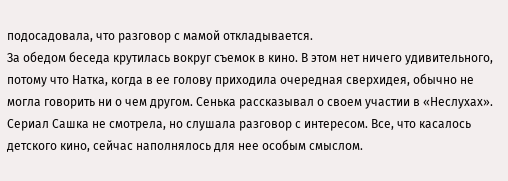подосадовала, что разговор с мамой откладывается.
За обедом беседа крутилась вокруг съемок в кино. В этом нет ничего удивительного, потому что Натка, когда в ее голову приходила очередная сверхидея, обычно не могла говорить ни о чем другом. Сенька рассказывал о своем участии в «Неслухах». Сериал Сашка не смотрела, но слушала разговор с интересом. Все, что касалось детского кино, сейчас наполнялось для нее особым смыслом.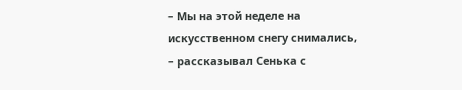– Мы на этой неделе на искусственном снегу снимались, – рассказывал Сенька с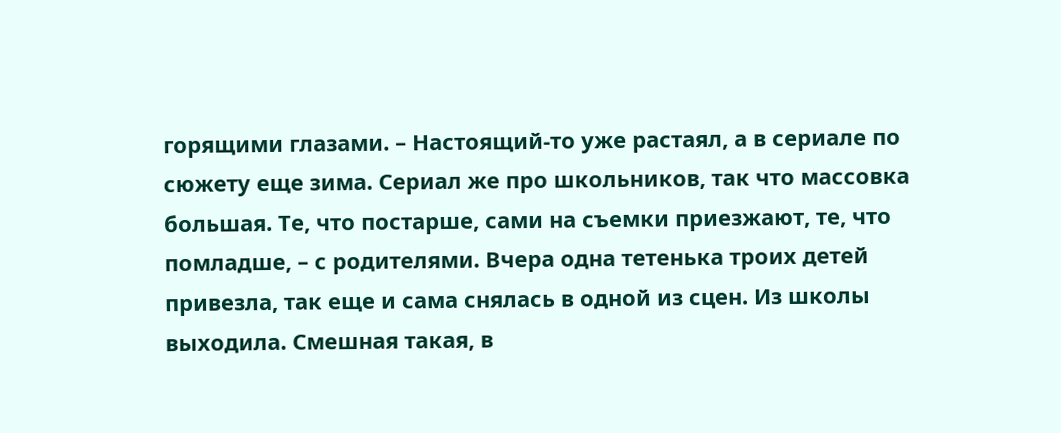горящими глазами. – Настоящий-то уже растаял, а в сериале по сюжету еще зима. Сериал же про школьников, так что массовка большая. Те, что постарше, сами на съемки приезжают, те, что помладше, – с родителями. Вчера одна тетенька троих детей привезла, так еще и сама снялась в одной из сцен. Из школы выходила. Смешная такая, в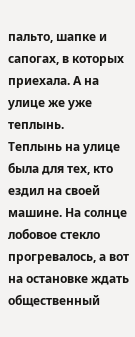пальто, шапке и сапогах, в которых приехала. А на улице же уже теплынь.
Теплынь на улице была для тех, кто ездил на своей машине. На солнце лобовое стекло прогревалось, а вот на остановке ждать общественный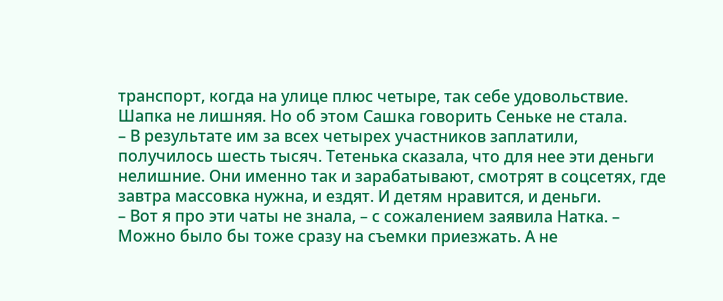транспорт, когда на улице плюс четыре, так себе удовольствие. Шапка не лишняя. Но об этом Сашка говорить Сеньке не стала.
– В результате им за всех четырех участников заплатили, получилось шесть тысяч. Тетенька сказала, что для нее эти деньги нелишние. Они именно так и зарабатывают, смотрят в соцсетях, где завтра массовка нужна, и ездят. И детям нравится, и деньги.
– Вот я про эти чаты не знала, – с сожалением заявила Натка. – Можно было бы тоже сразу на съемки приезжать. А не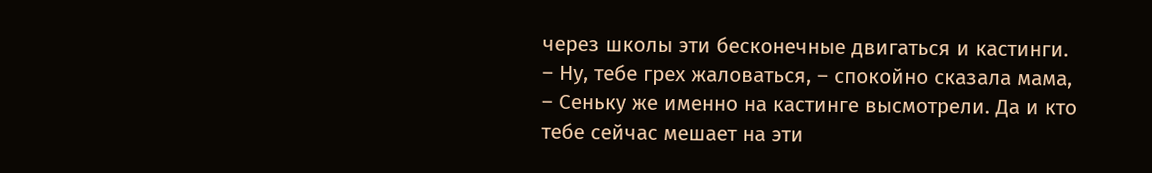через школы эти бесконечные двигаться и кастинги.
– Ну, тебе грех жаловаться, – спокойно сказала мама, – Сеньку же именно на кастинге высмотрели. Да и кто тебе сейчас мешает на эти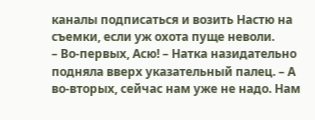каналы подписаться и возить Настю на съемки, если уж охота пуще неволи.
– Во-первых, Асю! – Натка назидательно подняла вверх указательный палец. – А во-вторых, сейчас нам уже не надо. Нам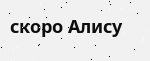скоро Алису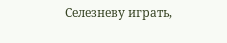Селезневу играть,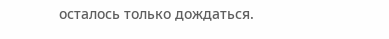осталось только дождаться.